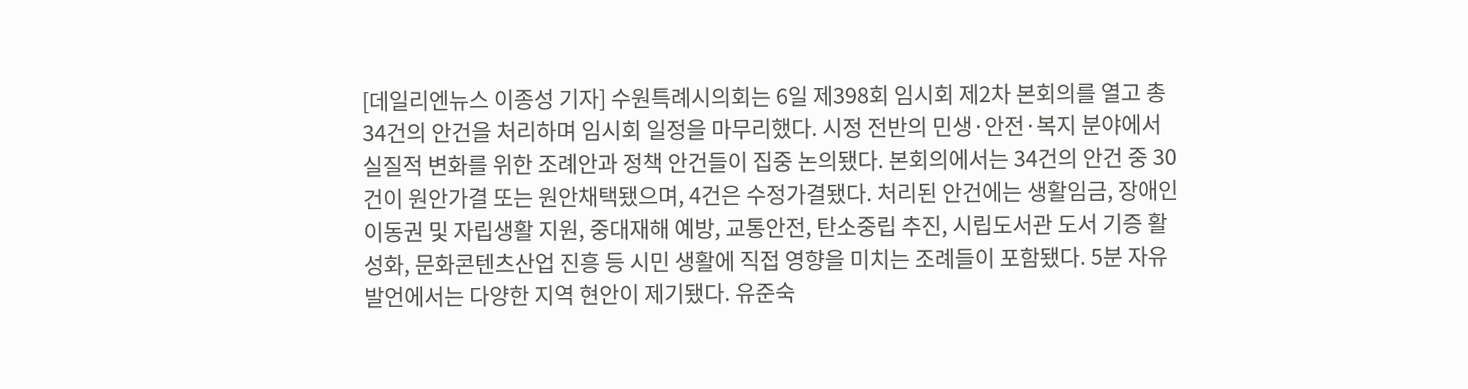[데일리엔뉴스 이종성 기자] 수원특례시의회는 6일 제398회 임시회 제2차 본회의를 열고 총 34건의 안건을 처리하며 임시회 일정을 마무리했다. 시정 전반의 민생·안전·복지 분야에서 실질적 변화를 위한 조례안과 정책 안건들이 집중 논의됐다. 본회의에서는 34건의 안건 중 30건이 원안가결 또는 원안채택됐으며, 4건은 수정가결됐다. 처리된 안건에는 생활임금, 장애인 이동권 및 자립생활 지원, 중대재해 예방, 교통안전, 탄소중립 추진, 시립도서관 도서 기증 활성화, 문화콘텐츠산업 진흥 등 시민 생활에 직접 영향을 미치는 조례들이 포함됐다. 5분 자유발언에서는 다양한 지역 현안이 제기됐다. 유준숙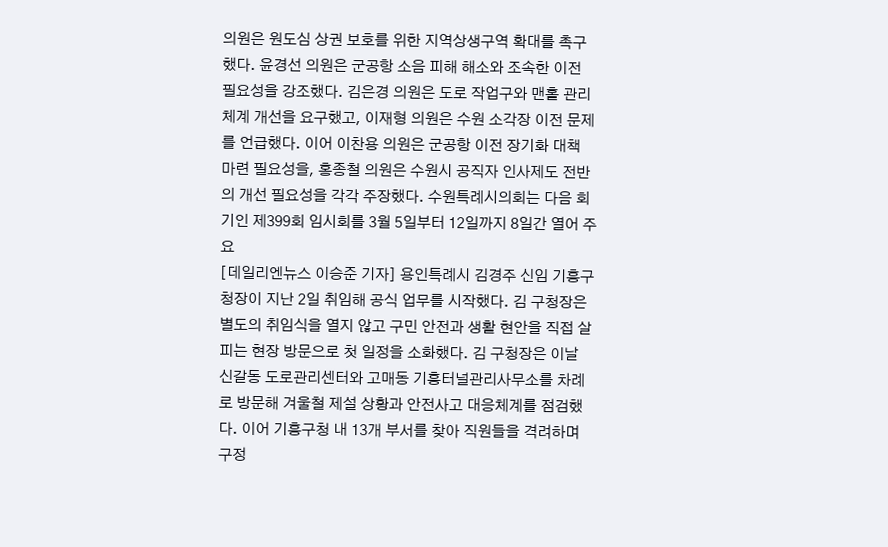의원은 원도심 상권 보호를 위한 지역상생구역 확대를 촉구했다. 윤경선 의원은 군공항 소음 피해 해소와 조속한 이전 필요성을 강조했다. 김은경 의원은 도로 작업구와 맨홀 관리 체계 개선을 요구했고, 이재형 의원은 수원 소각장 이전 문제를 언급했다. 이어 이찬용 의원은 군공항 이전 장기화 대책 마련 필요성을, 홍종철 의원은 수원시 공직자 인사제도 전반의 개선 필요성을 각각 주장했다. 수원특례시의회는 다음 회기인 제399회 임시회를 3월 5일부터 12일까지 8일간 열어 주요
[데일리엔뉴스 이승준 기자] 용인특례시 김경주 신임 기흥구청장이 지난 2일 취임해 공식 업무를 시작했다. 김 구청장은 별도의 취임식을 열지 않고 구민 안전과 생활 현안을 직접 살피는 현장 방문으로 첫 일정을 소화했다. 김 구청장은 이날 신갈동 도로관리센터와 고매동 기흥터널관리사무소를 차례로 방문해 겨울철 제설 상황과 안전사고 대응체계를 점검했다. 이어 기흥구청 내 13개 부서를 찾아 직원들을 격려하며 구정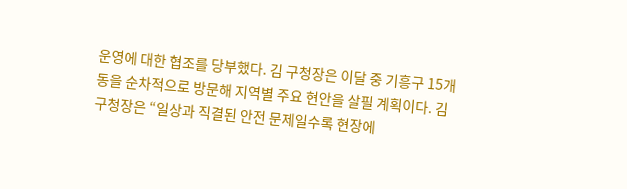운영에 대한 협조를 당부했다. 김 구청장은 이달 중 기흥구 15개 동을 순차적으로 방문해 지역별 주요 현안을 살필 계획이다. 김 구청장은 “일상과 직결된 안전 문제일수록 현장에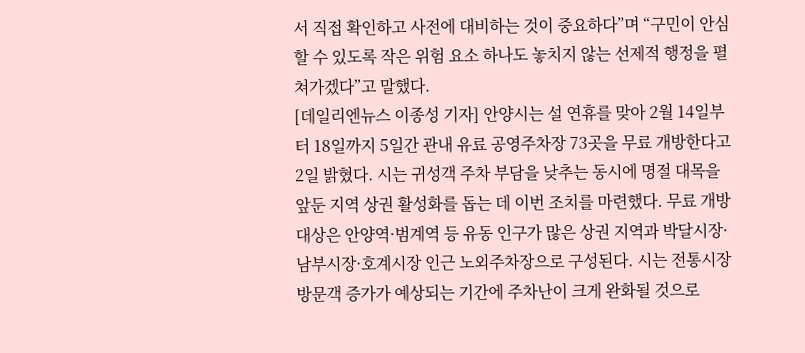서 직접 확인하고 사전에 대비하는 것이 중요하다”며 “구민이 안심할 수 있도록 작은 위험 요소 하나도 놓치지 않는 선제적 행정을 펼쳐가겠다”고 말했다.
[데일리엔뉴스 이종성 기자] 안양시는 설 연휴를 맞아 2월 14일부터 18일까지 5일간 관내 유료 공영주차장 73곳을 무료 개방한다고 2일 밝혔다. 시는 귀성객 주차 부담을 낮추는 동시에 명절 대목을 앞둔 지역 상권 활성화를 돕는 데 이번 조치를 마련했다. 무료 개방 대상은 안양역·범계역 등 유동 인구가 많은 상권 지역과 박달시장·남부시장·호계시장 인근 노외주차장으로 구성된다. 시는 전통시장 방문객 증가가 예상되는 기간에 주차난이 크게 완화될 것으로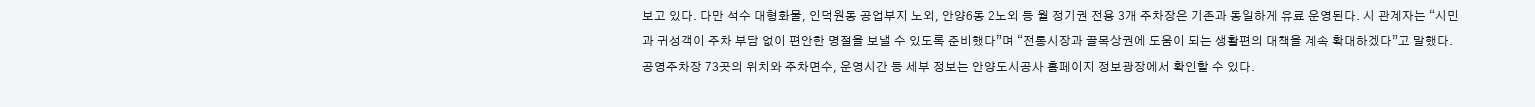보고 있다. 다만 석수 대형화물, 인덕원동 공업부지 노외, 안양6동 2노외 등 월 정기권 전용 3개 주차장은 기존과 동일하게 유료 운영된다. 시 관계자는 “시민과 귀성객이 주차 부담 없이 편안한 명절을 보낼 수 있도록 준비했다”며 “전통시장과 골목상권에 도움이 되는 생활편의 대책을 계속 확대하겠다”고 말했다. 공영주차장 73곳의 위치와 주차면수, 운영시간 등 세부 정보는 안양도시공사 홈페이지 정보광장에서 확인할 수 있다.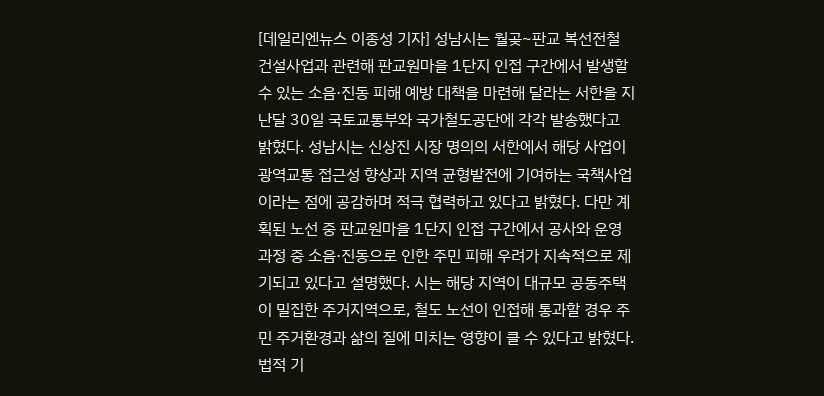[데일리엔뉴스 이종성 기자] 성남시는 월곶~판교 복선전철 건설사업과 관련해 판교원마을 1단지 인접 구간에서 발생할 수 있는 소음·진동 피해 예방 대책을 마련해 달라는 서한을 지난달 30일 국토교통부와 국가철도공단에 각각 발송했다고 밝혔다. 성남시는 신상진 시장 명의의 서한에서 해당 사업이 광역교통 접근성 향상과 지역 균형발전에 기여하는 국책사업이라는 점에 공감하며 적극 협력하고 있다고 밝혔다. 다만 계획된 노선 중 판교원마을 1단지 인접 구간에서 공사와 운영 과정 중 소음·진동으로 인한 주민 피해 우려가 지속적으로 제기되고 있다고 설명했다. 시는 해당 지역이 대규모 공동주택이 밀집한 주거지역으로, 철도 노선이 인접해 통과할 경우 주민 주거환경과 삶의 질에 미치는 영향이 클 수 있다고 밝혔다. 법적 기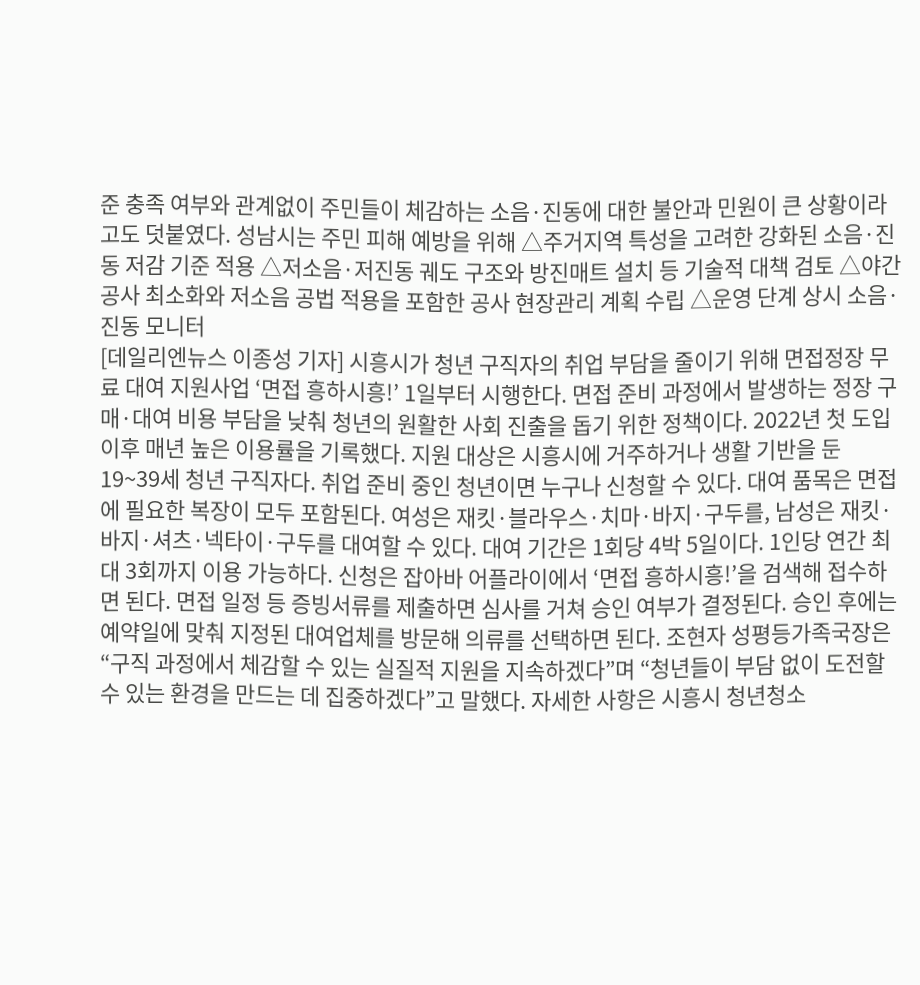준 충족 여부와 관계없이 주민들이 체감하는 소음·진동에 대한 불안과 민원이 큰 상황이라고도 덧붙였다. 성남시는 주민 피해 예방을 위해 △주거지역 특성을 고려한 강화된 소음·진동 저감 기준 적용 △저소음·저진동 궤도 구조와 방진매트 설치 등 기술적 대책 검토 △야간 공사 최소화와 저소음 공법 적용을 포함한 공사 현장관리 계획 수립 △운영 단계 상시 소음·진동 모니터
[데일리엔뉴스 이종성 기자] 시흥시가 청년 구직자의 취업 부담을 줄이기 위해 면접정장 무료 대여 지원사업 ‘면접 흥하시흥!’ 1일부터 시행한다. 면접 준비 과정에서 발생하는 정장 구매·대여 비용 부담을 낮춰 청년의 원활한 사회 진출을 돕기 위한 정책이다. 2022년 첫 도입 이후 매년 높은 이용률을 기록했다. 지원 대상은 시흥시에 거주하거나 생활 기반을 둔 19~39세 청년 구직자다. 취업 준비 중인 청년이면 누구나 신청할 수 있다. 대여 품목은 면접에 필요한 복장이 모두 포함된다. 여성은 재킷·블라우스·치마·바지·구두를, 남성은 재킷·바지·셔츠·넥타이·구두를 대여할 수 있다. 대여 기간은 1회당 4박 5일이다. 1인당 연간 최대 3회까지 이용 가능하다. 신청은 잡아바 어플라이에서 ‘면접 흥하시흥!’을 검색해 접수하면 된다. 면접 일정 등 증빙서류를 제출하면 심사를 거쳐 승인 여부가 결정된다. 승인 후에는 예약일에 맞춰 지정된 대여업체를 방문해 의류를 선택하면 된다. 조현자 성평등가족국장은 “구직 과정에서 체감할 수 있는 실질적 지원을 지속하겠다”며 “청년들이 부담 없이 도전할 수 있는 환경을 만드는 데 집중하겠다”고 말했다. 자세한 사항은 시흥시 청년청소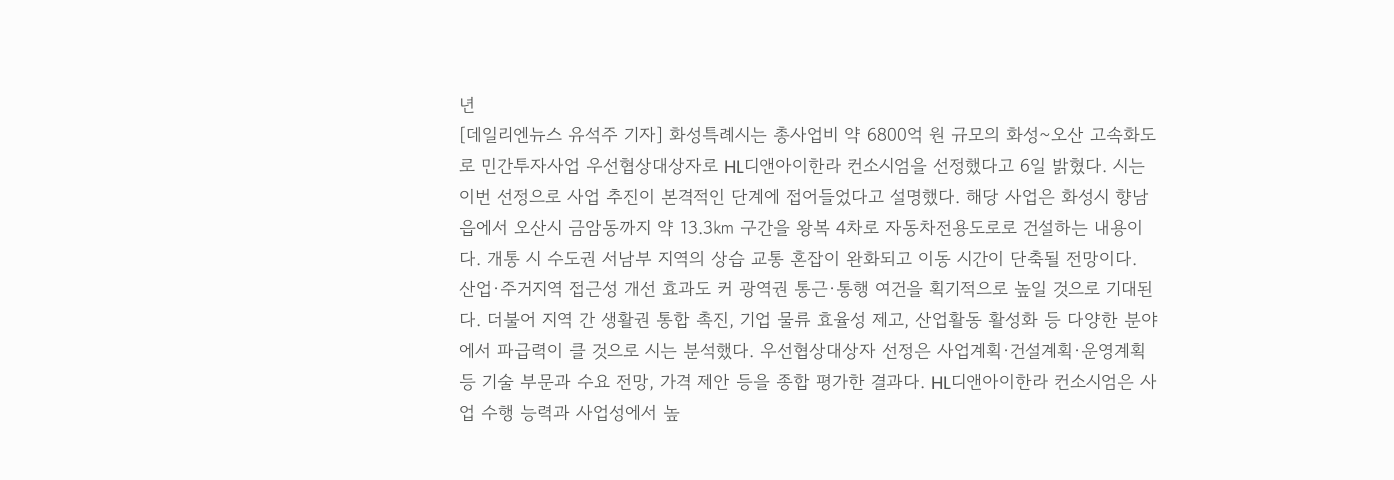년
[데일리엔뉴스 유석주 기자] 화성특례시는 총사업비 약 6800억 원 규모의 화성~오산 고속화도로 민간투자사업 우선협상대상자로 HL디앤아이한라 컨소시엄을 선정했다고 6일 밝혔다. 시는 이번 선정으로 사업 추진이 본격적인 단계에 접어들었다고 설명했다. 해당 사업은 화성시 향남읍에서 오산시 금암동까지 약 13.3㎞ 구간을 왕복 4차로 자동차전용도로로 건설하는 내용이다. 개통 시 수도권 서남부 지역의 상습 교통 혼잡이 완화되고 이동 시간이 단축될 전망이다. 산업·주거지역 접근성 개선 효과도 커 광역권 통근·통행 여건을 획기적으로 높일 것으로 기대된다. 더불어 지역 간 생활권 통합 촉진, 기업 물류 효율성 제고, 산업활동 활성화 등 다양한 분야에서 파급력이 클 것으로 시는 분석했다. 우선협상대상자 선정은 사업계획·건설계획·운영계획 등 기술 부문과 수요 전망, 가격 제안 등을 종합 평가한 결과다. HL디앤아이한라 컨소시엄은 사업 수행 능력과 사업성에서 높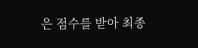은 점수를 받아 최종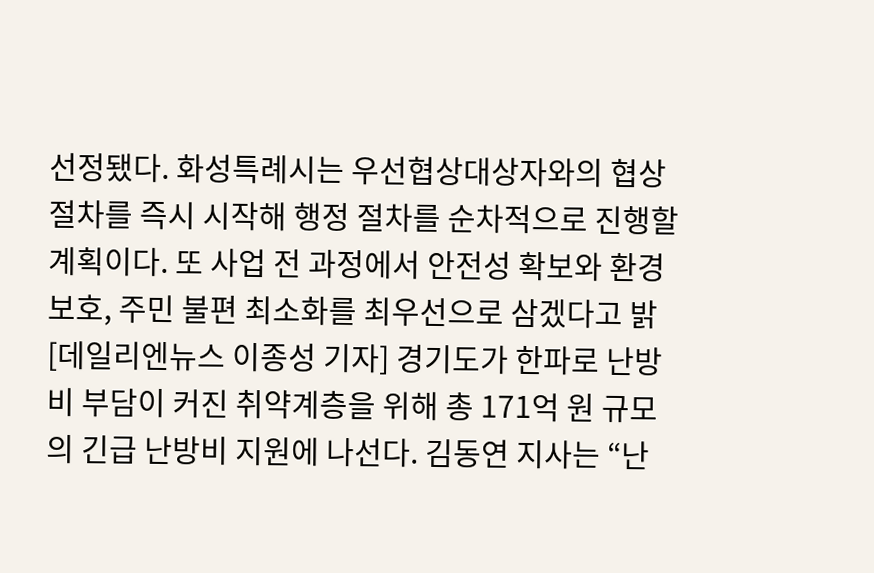선정됐다. 화성특례시는 우선협상대상자와의 협상 절차를 즉시 시작해 행정 절차를 순차적으로 진행할 계획이다. 또 사업 전 과정에서 안전성 확보와 환경 보호, 주민 불편 최소화를 최우선으로 삼겠다고 밝
[데일리엔뉴스 이종성 기자] 경기도가 한파로 난방비 부담이 커진 취약계층을 위해 총 171억 원 규모의 긴급 난방비 지원에 나선다. 김동연 지사는 “난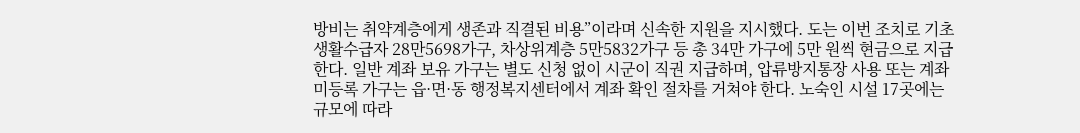방비는 취약계층에게 생존과 직결된 비용”이라며 신속한 지원을 지시했다. 도는 이번 조치로 기초생활수급자 28만5698가구, 차상위계층 5만5832가구 등 총 34만 가구에 5만 원씩 현금으로 지급한다. 일반 계좌 보유 가구는 별도 신청 없이 시군이 직권 지급하며, 압류방지통장 사용 또는 계좌 미등록 가구는 읍·면·동 행정복지센터에서 계좌 확인 절차를 거쳐야 한다. 노숙인 시설 17곳에는 규모에 따라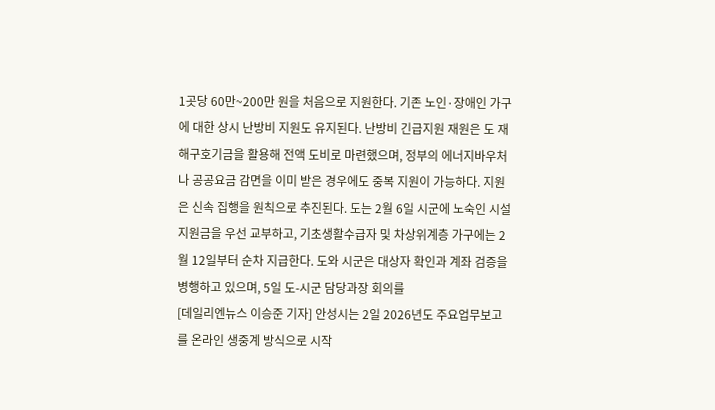1곳당 60만~200만 원을 처음으로 지원한다. 기존 노인·장애인 가구에 대한 상시 난방비 지원도 유지된다. 난방비 긴급지원 재원은 도 재해구호기금을 활용해 전액 도비로 마련했으며, 정부의 에너지바우처나 공공요금 감면을 이미 받은 경우에도 중복 지원이 가능하다. 지원은 신속 집행을 원칙으로 추진된다. 도는 2월 6일 시군에 노숙인 시설 지원금을 우선 교부하고, 기초생활수급자 및 차상위계층 가구에는 2월 12일부터 순차 지급한다. 도와 시군은 대상자 확인과 계좌 검증을 병행하고 있으며, 5일 도-시군 담당과장 회의를
[데일리엔뉴스 이승준 기자] 안성시는 2일 2026년도 주요업무보고를 온라인 생중계 방식으로 시작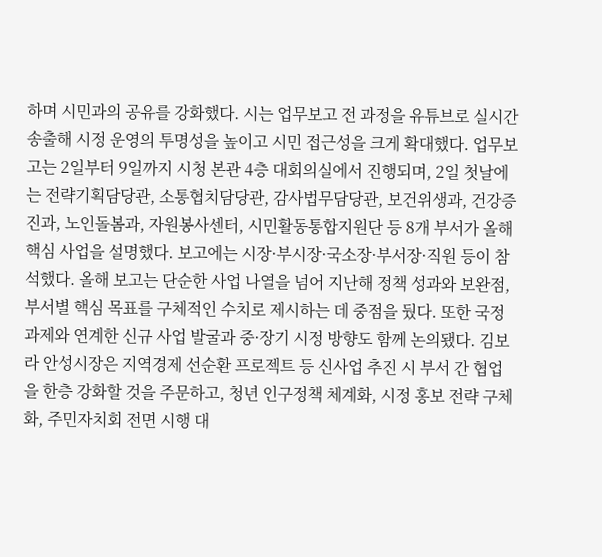하며 시민과의 공유를 강화했다. 시는 업무보고 전 과정을 유튜브로 실시간 송출해 시정 운영의 투명성을 높이고 시민 접근성을 크게 확대했다. 업무보고는 2일부터 9일까지 시청 본관 4층 대회의실에서 진행되며, 2일 첫날에는 전략기획담당관, 소통협치담당관, 감사법무담당관, 보건위생과, 건강증진과, 노인돌봄과, 자원봉사센터, 시민활동통합지원단 등 8개 부서가 올해 핵심 사업을 설명했다. 보고에는 시장·부시장·국소장·부서장·직원 등이 참석했다. 올해 보고는 단순한 사업 나열을 넘어 지난해 정책 성과와 보완점, 부서별 핵심 목표를 구체적인 수치로 제시하는 데 중점을 뒀다. 또한 국정과제와 연계한 신규 사업 발굴과 중·장기 시정 방향도 함께 논의됐다. 김보라 안성시장은 지역경제 선순환 프로젝트 등 신사업 추진 시 부서 간 협업을 한층 강화할 것을 주문하고, 청년 인구정책 체계화, 시정 홍보 전략 구체화, 주민자치회 전면 시행 대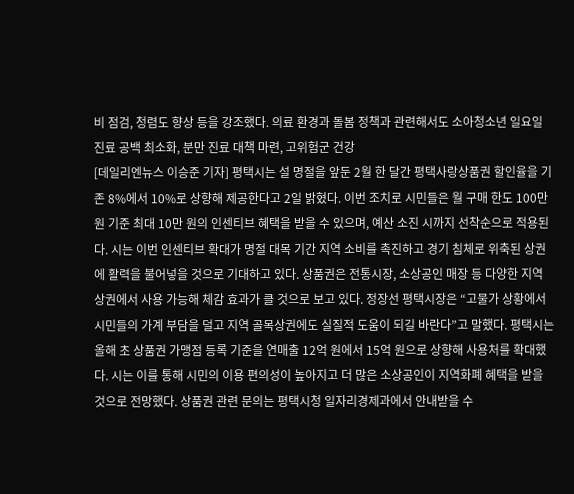비 점검, 청렴도 향상 등을 강조했다. 의료 환경과 돌봄 정책과 관련해서도 소아청소년 일요일 진료 공백 최소화, 분만 진료 대책 마련, 고위험군 건강
[데일리엔뉴스 이승준 기자] 평택시는 설 명절을 앞둔 2월 한 달간 평택사랑상품권 할인율을 기존 8%에서 10%로 상향해 제공한다고 2일 밝혔다. 이번 조치로 시민들은 월 구매 한도 100만 원 기준 최대 10만 원의 인센티브 혜택을 받을 수 있으며, 예산 소진 시까지 선착순으로 적용된다. 시는 이번 인센티브 확대가 명절 대목 기간 지역 소비를 촉진하고 경기 침체로 위축된 상권에 활력을 불어넣을 것으로 기대하고 있다. 상품권은 전통시장, 소상공인 매장 등 다양한 지역 상권에서 사용 가능해 체감 효과가 클 것으로 보고 있다. 정장선 평택시장은 “고물가 상황에서 시민들의 가계 부담을 덜고 지역 골목상권에도 실질적 도움이 되길 바란다”고 말했다. 평택시는 올해 초 상품권 가맹점 등록 기준을 연매출 12억 원에서 15억 원으로 상향해 사용처를 확대했다. 시는 이를 통해 시민의 이용 편의성이 높아지고 더 많은 소상공인이 지역화폐 혜택을 받을 것으로 전망했다. 상품권 관련 문의는 평택시청 일자리경제과에서 안내받을 수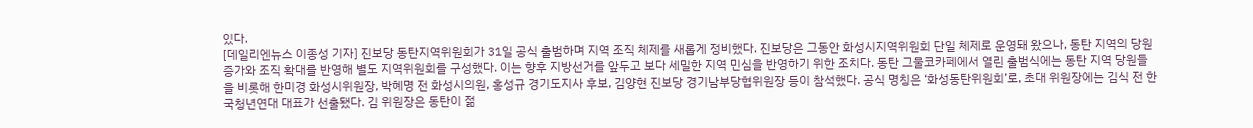있다.
[데일리엔뉴스 이종성 기자] 진보당 동탄지역위원회가 31일 공식 출범하며 지역 조직 체제를 새롭게 정비했다. 진보당은 그동안 화성시지역위원회 단일 체제로 운영돼 왔으나, 동탄 지역의 당원 증가와 조직 확대를 반영해 별도 지역위원회를 구성했다. 이는 향후 지방선거를 앞두고 보다 세밀한 지역 민심을 반영하기 위한 조치다. 동탄 그물코카페에서 열린 출범식에는 동탄 지역 당원들을 비롯해 한미경 화성시위원장, 박혜명 전 화성시의원, 홍성규 경기도지사 후보, 김양현 진보당 경기남부당협위원장 등이 참석했다. 공식 명칭은 ‘화성동탄위원회’로, 초대 위원장에는 김식 전 한국청년연대 대표가 선출됐다. 김 위원장은 동탄이 젊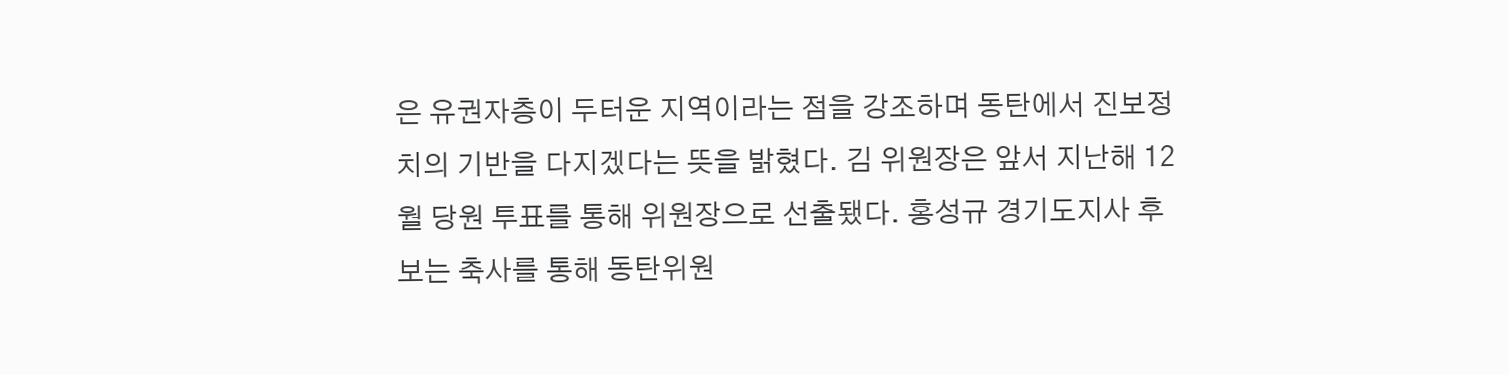은 유권자층이 두터운 지역이라는 점을 강조하며 동탄에서 진보정치의 기반을 다지겠다는 뜻을 밝혔다. 김 위원장은 앞서 지난해 12월 당원 투표를 통해 위원장으로 선출됐다. 홍성규 경기도지사 후보는 축사를 통해 동탄위원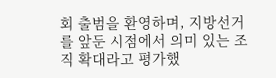회 출범을 환영하며, 지방선거를 앞둔 시점에서 의미 있는 조직 확대라고 평가했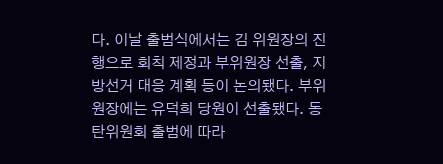다. 이날 출범식에서는 김 위원장의 진행으로 회칙 제정과 부위원장 선출, 지방선거 대응 계획 등이 논의됐다. 부위원장에는 유덕희 당원이 선출됐다. 동탄위원회 출범에 따라